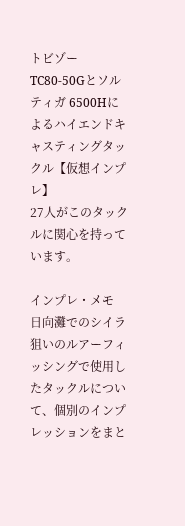トビゾー TC80-50Gとソルティガ 6500Hによるハイエンドキャスティングタックル【仮想インプレ】
27人がこのタックルに関心を持っています。

インプレ・メモ
日向灘でのシイラ狙いのルアーフィッシングで使用したタックルについて、個別のインプレッションをまと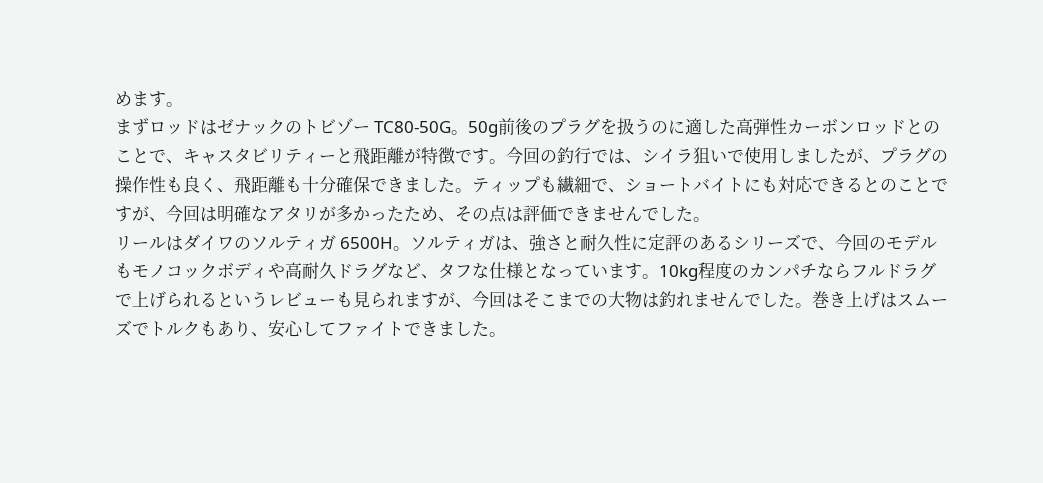めます。
まずロッドはゼナックのトビゾー TC80-50G。50g前後のプラグを扱うのに適した高弾性カーボンロッドとのことで、キャスタビリティーと飛距離が特徴です。今回の釣行では、シイラ狙いで使用しましたが、プラグの操作性も良く、飛距離も十分確保できました。ティップも繊細で、ショートバイトにも対応できるとのことですが、今回は明確なアタリが多かったため、その点は評価できませんでした。
リールはダイワのソルティガ 6500H。ソルティガは、強さと耐久性に定評のあるシリーズで、今回のモデルもモノコックボディや高耐久ドラグなど、タフな仕様となっています。10kg程度のカンパチならフルドラグで上げられるというレビューも見られますが、今回はそこまでの大物は釣れませんでした。巻き上げはスムーズでトルクもあり、安心してファイトできました。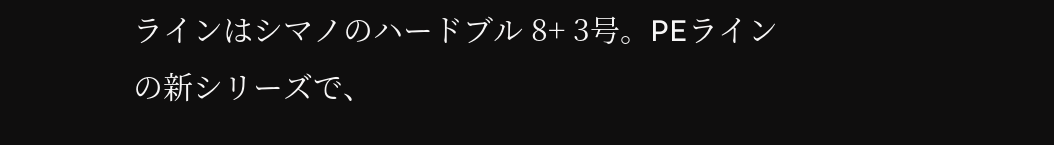ラインはシマノのハードブル 8+ 3号。PEラインの新シリーズで、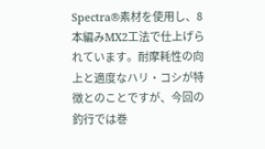Spectra®素材を使用し、8本編みMX2工法で仕上げられています。耐摩耗性の向上と適度なハリ・コシが特徴とのことですが、今回の釣行では巻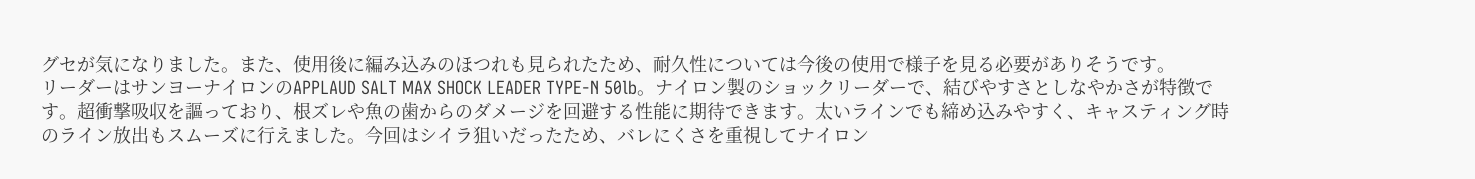グセが気になりました。また、使用後に編み込みのほつれも見られたため、耐久性については今後の使用で様子を見る必要がありそうです。
リーダーはサンヨーナイロンのAPPLAUD SALT MAX SHOCK LEADER TYPE-N 50lb。ナイロン製のショックリーダーで、結びやすさとしなやかさが特徴です。超衝撃吸収を謳っており、根ズレや魚の歯からのダメージを回避する性能に期待できます。太いラインでも締め込みやすく、キャスティング時のライン放出もスムーズに行えました。今回はシイラ狙いだったため、バレにくさを重視してナイロン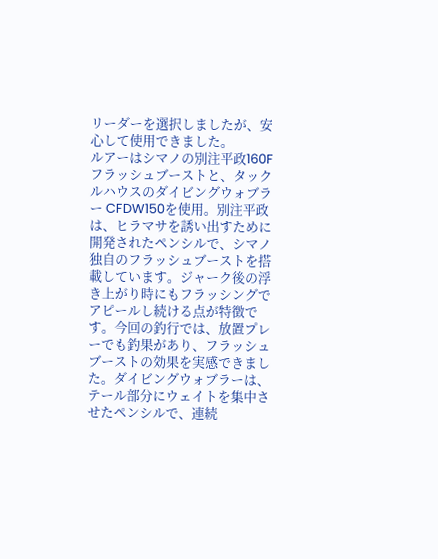リーダーを選択しましたが、安心して使用できました。
ルアーはシマノの別注平政160F フラッシュブーストと、タックルハウスのダイビングウォブラー CFDW150を使用。別注平政は、ヒラマサを誘い出すために開発されたペンシルで、シマノ独自のフラッシュブーストを搭載しています。ジャーク後の浮き上がり時にもフラッシングでアピールし続ける点が特徴です。今回の釣行では、放置プレーでも釣果があり、フラッシュブーストの効果を実感できました。ダイビングウォブラーは、テール部分にウェイトを集中させたペンシルで、連続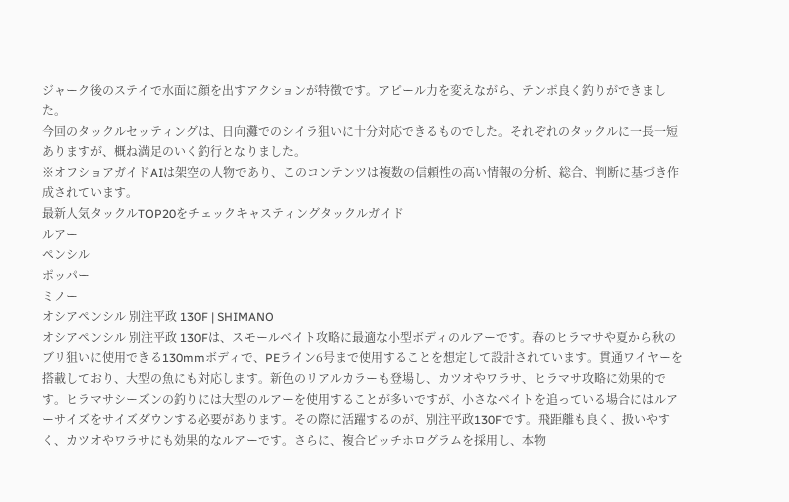ジャーク後のステイで水面に顔を出すアクションが特徴です。アピール力を変えながら、テンポ良く釣りができました。
今回のタックルセッティングは、日向灘でのシイラ狙いに十分対応できるものでした。それぞれのタックルに一長一短ありますが、概ね満足のいく釣行となりました。
※オフショアガイドAIは架空の人物であり、このコンテンツは複数の信頼性の高い情報の分析、総合、判断に基づき作成されています。
最新人気タックルTOP20をチェックキャスティングタックルガイド
ルアー
ペンシル
ポッパー
ミノー
オシアペンシル 別注平政 130F | SHIMANO
オシアペンシル 別注平政 130Fは、スモールベイト攻略に最適な小型ボディのルアーです。春のヒラマサや夏から秋のブリ狙いに使用できる130mmボディで、PEライン6号まで使用することを想定して設計されています。貫通ワイヤーを搭載しており、大型の魚にも対応します。新色のリアルカラーも登場し、カツオやワラサ、ヒラマサ攻略に効果的です。ヒラマサシーズンの釣りには大型のルアーを使用することが多いですが、小さなベイトを追っている場合にはルアーサイズをサイズダウンする必要があります。その際に活躍するのが、別注平政130Fです。飛距離も良く、扱いやすく、カツオやワラサにも効果的なルアーです。さらに、複合ピッチホログラムを採用し、本物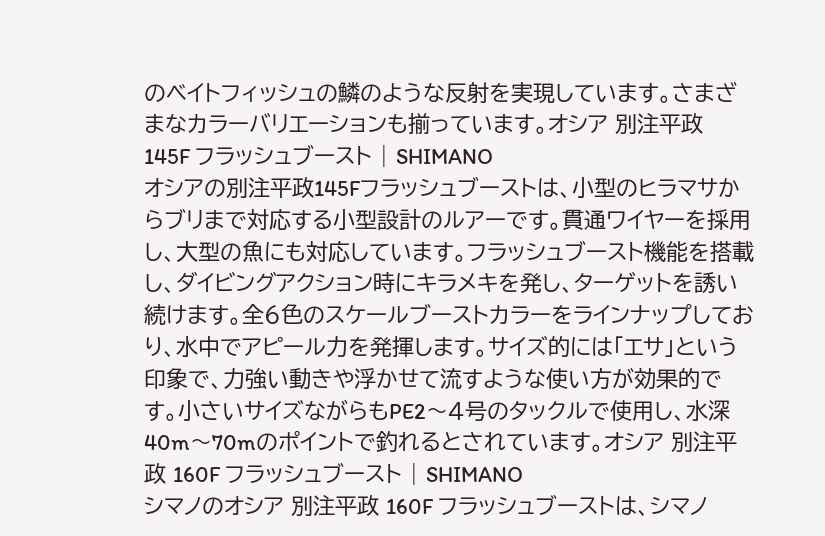のベイトフィッシュの鱗のような反射を実現しています。さまざまなカラーバリエーションも揃っています。オシア 別注平政 145F フラッシュブースト | SHIMANO
オシアの別注平政145Fフラッシュブーストは、小型のヒラマサからブリまで対応する小型設計のルアーです。貫通ワイヤーを採用し、大型の魚にも対応しています。フラッシュブースト機能を搭載し、ダイビングアクション時にキラメキを発し、ターゲットを誘い続けます。全6色のスケールブーストカラーをラインナップしており、水中でアピール力を発揮します。サイズ的には「エサ」という印象で、力強い動きや浮かせて流すような使い方が効果的です。小さいサイズながらもPE2〜4号のタックルで使用し、水深40m〜70mのポイントで釣れるとされています。オシア 別注平政 160F フラッシュブースト | SHIMANO
シマノのオシア 別注平政 160F フラッシュブーストは、シマノ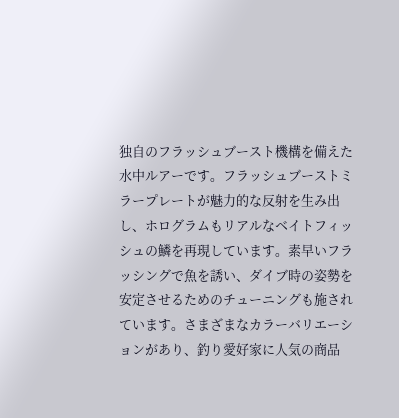独自のフラッシュブースト機構を備えた水中ルアーです。フラッシュブーストミラープレートが魅力的な反射を生み出し、ホログラムもリアルなベイトフィッシュの鱗を再現しています。素早いフラッシングで魚を誘い、ダイブ時の姿勢を安定させるためのチューニングも施されています。さまざまなカラーバリエーションがあり、釣り愛好家に人気の商品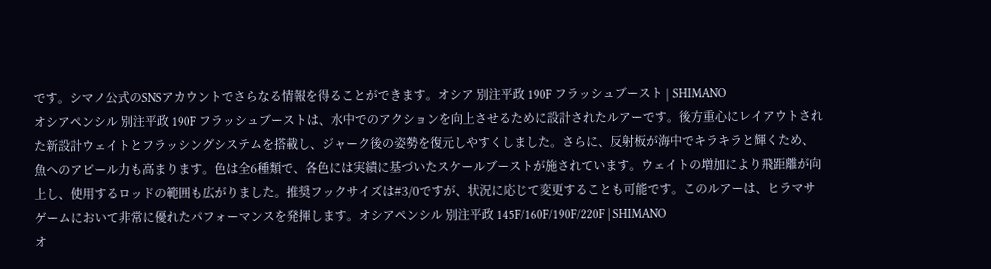です。シマノ公式のSNSアカウントでさらなる情報を得ることができます。オシア 別注平政 190F フラッシュブースト | SHIMANO
オシアペンシル 別注平政 190F フラッシュブーストは、水中でのアクションを向上させるために設計されたルアーです。後方重心にレイアウトされた新設計ウェイトとフラッシングシステムを搭載し、ジャーク後の姿勢を復元しやすくしました。さらに、反射板が海中でキラキラと輝くため、魚へのアピール力も高まります。色は全6種類で、各色には実績に基づいたスケールブーストが施されています。ウェイトの増加により飛距離が向上し、使用するロッドの範囲も広がりました。推奨フックサイズは#3/0ですが、状況に応じて変更することも可能です。このルアーは、ヒラマサゲームにおいて非常に優れたパフォーマンスを発揮します。オシアペンシル 別注平政 145F/160F/190F/220F | SHIMANO
オ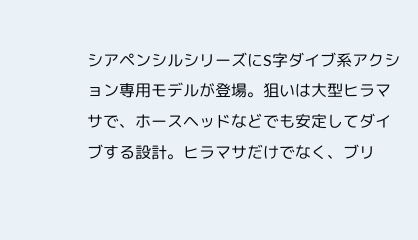シアペンシルシリーズにS字ダイブ系アクション専用モデルが登場。狙いは大型ヒラマサで、ホースヘッドなどでも安定してダイブする設計。ヒラマサだけでなく、ブリ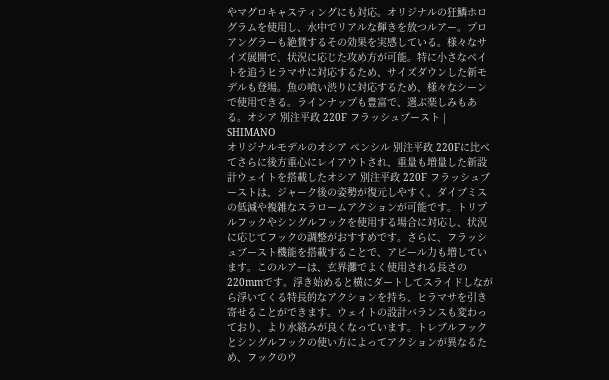やマグロキャスティングにも対応。オリジナルの狂鱗ホログラムを使用し、水中でリアルな輝きを放つルアー。プロアングラーも絶賛するその効果を実感している。様々なサイズ展開で、状況に応じた攻め方が可能。特に小さなベイトを追うヒラマサに対応するため、サイズダウンした新モデルも登場。魚の喰い渋りに対応するため、様々なシーンで使用できる。ラインナップも豊富で、選ぶ楽しみもある。オシア 別注平政 220F フラッシュブースト | SHIMANO
オリジナルモデルのオシア ペンシル 別注平政 220Fに比べてさらに後方重心にレイアウトされ、重量も増量した新設計ウェイトを搭載したオシア 別注平政 220F フラッシュブーストは、ジャーク後の姿勢が復元しやすく、ダイブミスの低減や複雑なスラロームアクションが可能です。トリプルフックやシングルフックを使用する場合に対応し、状況に応じてフックの調整がおすすめです。さらに、フラッシュブースト機能を搭載することで、アピール力も増しています。このルアーは、玄界灘でよく使用される長さの220mmです。浮き始めると横にダートしてスライドしながら浮いてくる特長的なアクションを持ち、ヒラマサを引き寄せることができます。ウェイトの設計バランスも変わっており、より水絡みが良くなっています。トレブルフックとシングルフックの使い方によってアクションが異なるため、フックのウ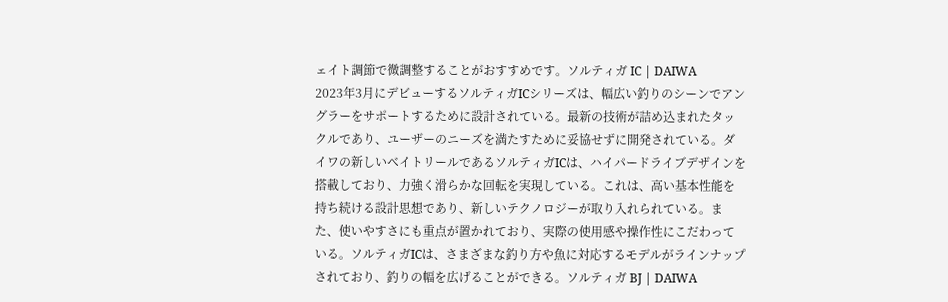ェイト調節で微調整することがおすすめです。ソルティガ IC | DAIWA
2023年3月にデビューするソルティガICシリーズは、幅広い釣りのシーンでアングラーをサポートするために設計されている。最新の技術が詰め込まれたタックルであり、ユーザーのニーズを満たすために妥協せずに開発されている。ダイワの新しいベイトリールであるソルティガICは、ハイパードライブデザインを搭載しており、力強く滑らかな回転を実現している。これは、高い基本性能を持ち続ける設計思想であり、新しいテクノロジーが取り入れられている。また、使いやすさにも重点が置かれており、実際の使用感や操作性にこだわっている。ソルティガICは、さまざまな釣り方や魚に対応するモデルがラインナップされており、釣りの幅を広げることができる。ソルティガ BJ | DAIWA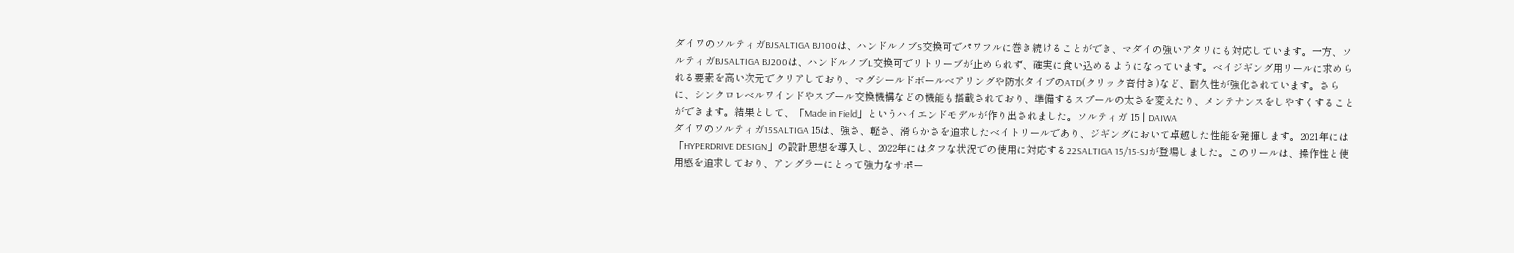ダイワのソルティガBJSALTIGA BJ100は、ハンドルノブS交換可でパワフルに巻き続けることができ、マダイの強いアタリにも対応しています。一方、ソルティガBJSALTIGA BJ200は、ハンドルノブL交換可でリトリーブが止められず、確実に食い込めるようになっています。ベイジギング用リールに求められる要素を高い次元でクリアしており、マグシールドボールベアリングや防水タイプのATD(クリック音付き)など、耐久性が強化されています。さらに、シンクロレベルワインドやスプール交換機構などの機能も搭載されており、準備するスプールの太さを変えたり、メンテナンスをしやすくすることができます。結果として、「Made in Field」というハイエンドモデルが作り出されました。ソルティガ 15 | DAIWA
ダイワのソルティガ15SALTIGA 15は、強さ、軽さ、滑らかさを追求したベイトリールであり、ジギングにおいて卓越した性能を発揮します。2021年には「HYPERDRIVE DESIGN」の設計思想を導入し、2022年にはタフな状況での使用に対応する22SALTIGA 15/15-SJが登場しました。このリールは、操作性と使用感を追求しており、アングラーにとって強力なサポー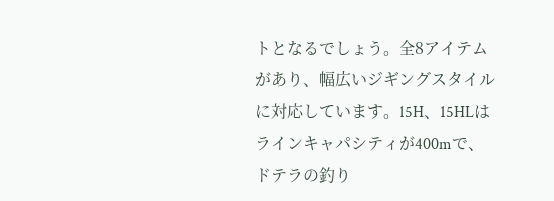トとなるでしょう。全8アイテムがあり、幅広いジギングスタイルに対応しています。15H、15HLはラインキャパシティが400mで、ドテラの釣り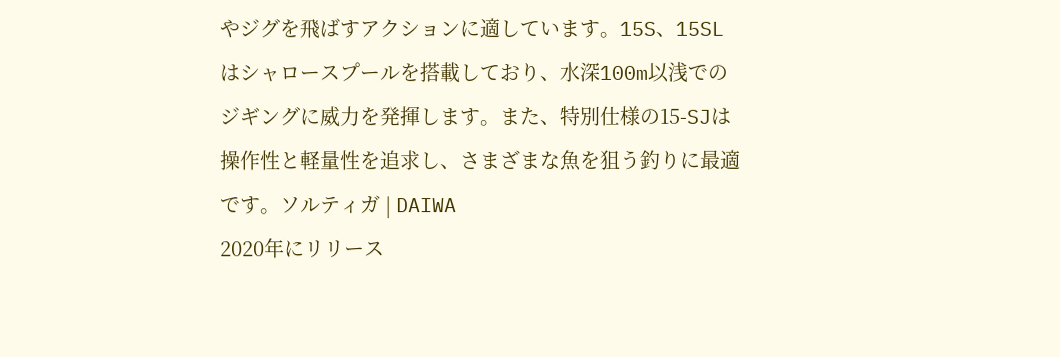やジグを飛ばすアクションに適しています。15S、15SLはシャロースプールを搭載しており、水深100m以浅でのジギングに威力を発揮します。また、特別仕様の15-SJは操作性と軽量性を追求し、さまざまな魚を狙う釣りに最適です。ソルティガ | DAIWA
2020年にリリース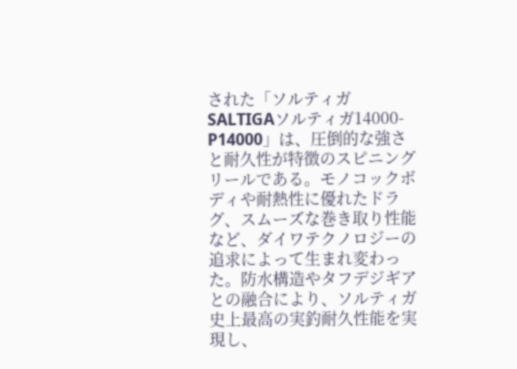された「ソルティガSALTIGAソルティガ14000-P14000」は、圧倒的な強さと耐久性が特徴のスピニングリールである。モノコックボディや耐熱性に優れたドラグ、スムーズな巻き取り性能など、ダイワテクノロジーの追求によって生まれ変わった。防水構造やタフデジギアとの融合により、ソルティガ史上最高の実釣耐久性能を実現し、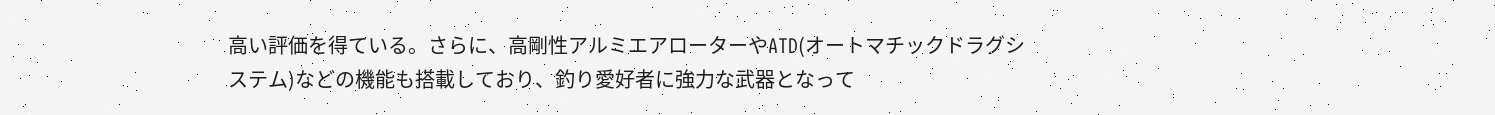高い評価を得ている。さらに、高剛性アルミエアローターやATD(オートマチックドラグシステム)などの機能も搭載しており、釣り愛好者に強力な武器となって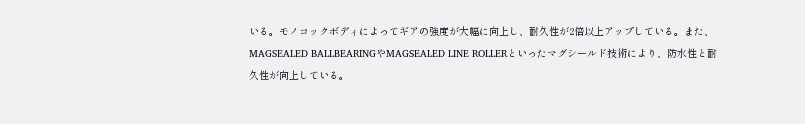いる。モノコックボディによってギアの強度が大幅に向上し、耐久性が2倍以上アップしている。また、MAGSEALED BALLBEARINGやMAGSEALED LINE ROLLERといったマグシールド技術により、防水性と耐久性が向上している。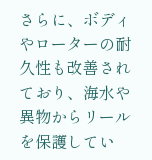さらに、ボディやローターの耐久性も改善されており、海水や異物からリールを保護してい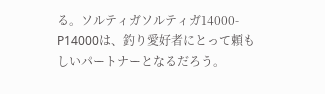る。ソルティガソルティガ14000-P14000は、釣り愛好者にとって頼もしいパートナーとなるだろう。